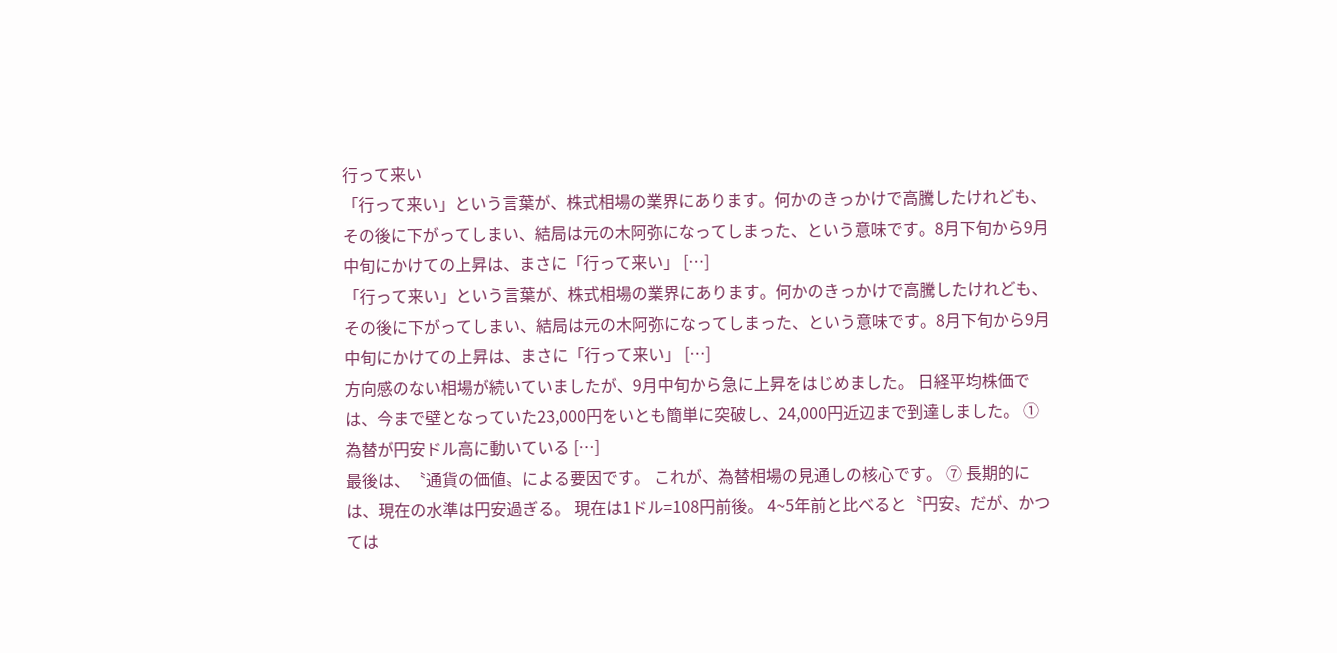行って来い
「行って来い」という言葉が、株式相場の業界にあります。何かのきっかけで高騰したけれども、その後に下がってしまい、結局は元の木阿弥になってしまった、という意味です。8月下旬から9月中旬にかけての上昇は、まさに「行って来い」 […]
「行って来い」という言葉が、株式相場の業界にあります。何かのきっかけで高騰したけれども、その後に下がってしまい、結局は元の木阿弥になってしまった、という意味です。8月下旬から9月中旬にかけての上昇は、まさに「行って来い」 […]
方向感のない相場が続いていましたが、9月中旬から急に上昇をはじめました。 日経平均株価では、今まで壁となっていた23,000円をいとも簡単に突破し、24,000円近辺まで到達しました。 ① 為替が円安ドル高に動いている […]
最後は、〝通貨の価値〟による要因です。 これが、為替相場の見通しの核心です。 ⑦ 長期的には、現在の水準は円安過ぎる。 現在は1ドル=108円前後。 4~5年前と比べると〝円安〟だが、かつては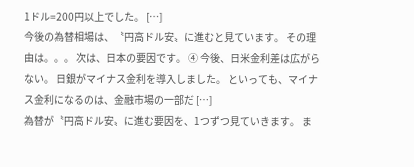1ドル=200円以上でした。 […]
今後の為替相場は、〝円高ドル安〟に進むと見ています。 その理由は。。。 次は、日本の要因です。 ④ 今後、日米金利差は広がらない。 日銀がマイナス金利を導入しました。 といっても、マイナス金利になるのは、金融市場の一部だ […]
為替が〝円高ドル安〟に進む要因を、1つずつ見ていきます。 ま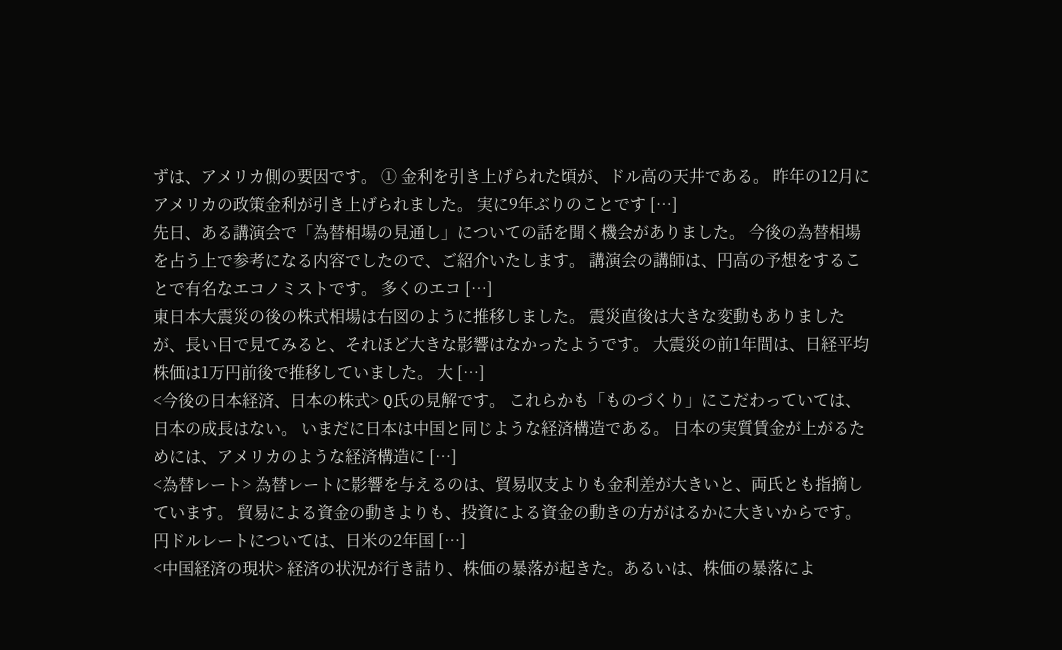ずは、アメリカ側の要因です。 ① 金利を引き上げられた頃が、ドル高の天井である。 昨年の12月にアメリカの政策金利が引き上げられました。 実に9年ぶりのことです […]
先日、ある講演会で「為替相場の見通し」についての話を聞く機会がありました。 今後の為替相場を占う上で参考になる内容でしたので、ご紹介いたします。 講演会の講師は、円高の予想をすることで有名なエコノミストです。 多くのエコ […]
東日本大震災の後の株式相場は右図のように推移しました。 震災直後は大きな変動もありましたが、長い目で見てみると、それほど大きな影響はなかったようです。 大震災の前1年間は、日経平均株価は1万円前後で推移していました。 大 […]
<今後の日本経済、日本の株式> Q氏の見解です。 これらかも「ものづくり」にこだわっていては、日本の成長はない。 いまだに日本は中国と同じような経済構造である。 日本の実質賃金が上がるためには、アメリカのような経済構造に […]
<為替レート> 為替レートに影響を与えるのは、貿易収支よりも金利差が大きいと、両氏とも指摘しています。 貿易による資金の動きよりも、投資による資金の動きの方がはるかに大きいからです。 円ドルレートについては、日米の2年国 […]
<中国経済の現状> 経済の状況が行き詰り、株価の暴落が起きた。あるいは、株価の暴落によ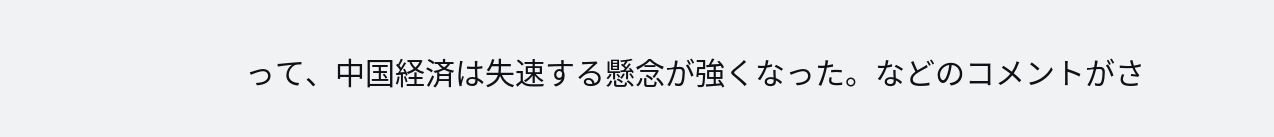って、中国経済は失速する懸念が強くなった。などのコメントがさ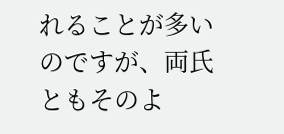れることが多いのですが、両氏ともそのよ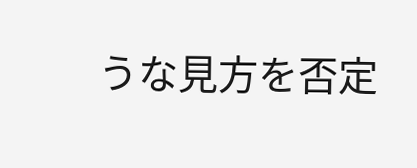うな見方を否定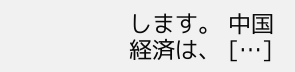します。 中国経済は、 […]